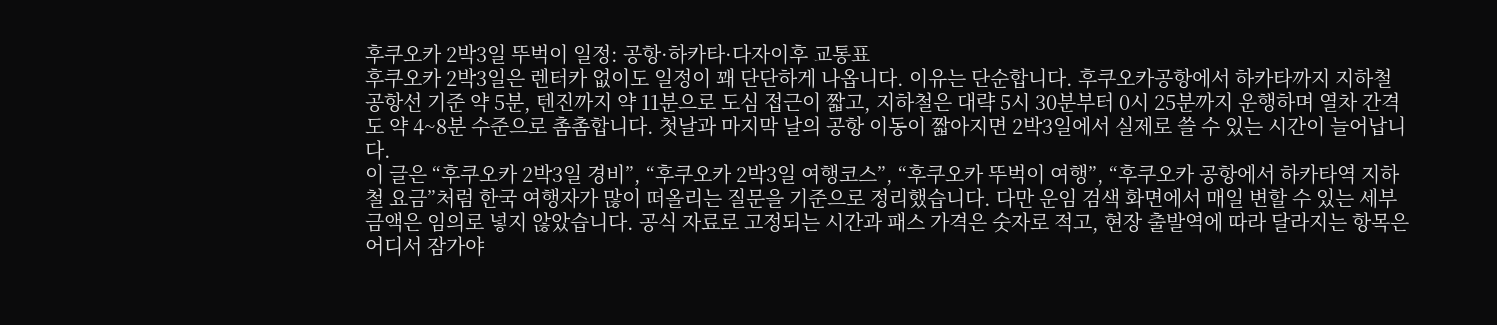후쿠오카 2박3일 뚜벅이 일정: 공항·하카타·다자이후 교통표
후쿠오카 2박3일은 렌터카 없이도 일정이 꽤 단단하게 나옵니다. 이유는 단순합니다. 후쿠오카공항에서 하카타까지 지하철 공항선 기준 약 5분, 텐진까지 약 11분으로 도심 접근이 짧고, 지하철은 대략 5시 30분부터 0시 25분까지 운행하며 열차 간격도 약 4~8분 수준으로 촘촘합니다. 첫날과 마지막 날의 공항 이동이 짧아지면 2박3일에서 실제로 쓸 수 있는 시간이 늘어납니다.
이 글은 “후쿠오카 2박3일 경비”, “후쿠오카 2박3일 여행코스”, “후쿠오카 뚜벅이 여행”, “후쿠오카 공항에서 하카타역 지하철 요금”처럼 한국 여행자가 많이 떠올리는 질문을 기준으로 정리했습니다. 다만 운임 검색 화면에서 매일 변할 수 있는 세부 금액은 임의로 넣지 않았습니다. 공식 자료로 고정되는 시간과 패스 가격은 숫자로 적고, 현장 출발역에 따라 달라지는 항목은 어디서 잠가야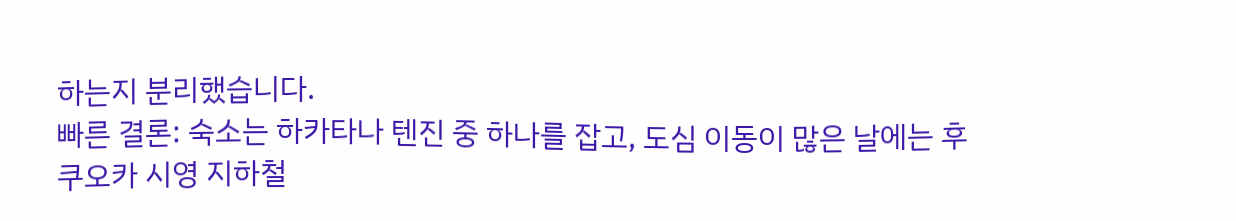하는지 분리했습니다.
빠른 결론: 숙소는 하카타나 텐진 중 하나를 잡고, 도심 이동이 많은 날에는 후쿠오카 시영 지하철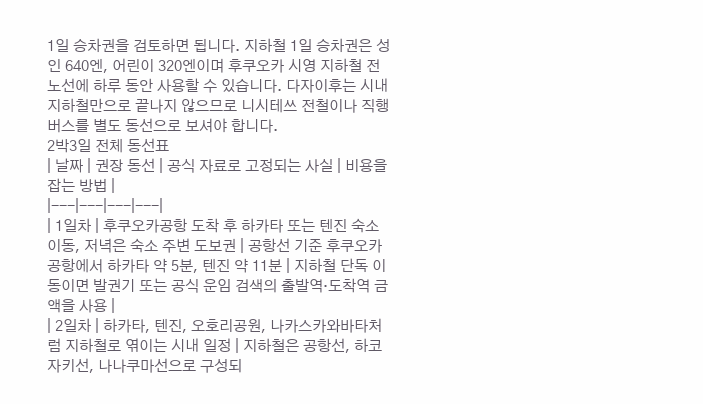1일 승차권을 검토하면 됩니다. 지하철 1일 승차권은 성인 640엔, 어린이 320엔이며 후쿠오카 시영 지하철 전 노선에 하루 동안 사용할 수 있습니다. 다자이후는 시내 지하철만으로 끝나지 않으므로 니시테쓰 전철이나 직행버스를 별도 동선으로 보셔야 합니다.
2박3일 전체 동선표
| 날짜 | 권장 동선 | 공식 자료로 고정되는 사실 | 비용을 잡는 방법 |
|---|---|---|---|
| 1일차 | 후쿠오카공항 도착 후 하카타 또는 텐진 숙소 이동, 저녁은 숙소 주변 도보권 | 공항선 기준 후쿠오카공항에서 하카타 약 5분, 텐진 약 11분 | 지하철 단독 이동이면 발권기 또는 공식 운임 검색의 출발역·도착역 금액을 사용 |
| 2일차 | 하카타, 텐진, 오호리공원, 나카스카와바타처럼 지하철로 엮이는 시내 일정 | 지하철은 공항선, 하코자키선, 나나쿠마선으로 구성되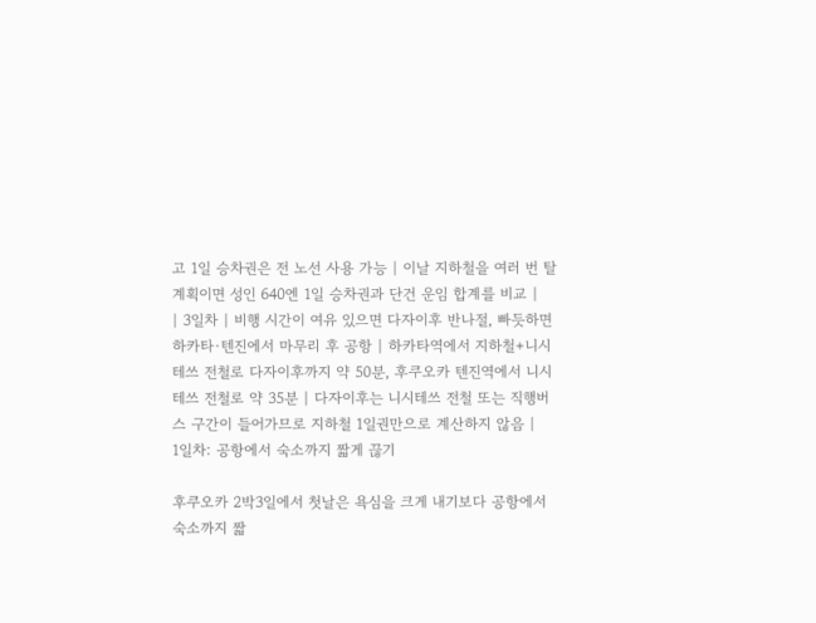고 1일 승차권은 전 노선 사용 가능 | 이날 지하철을 여러 번 탈 계획이면 성인 640엔 1일 승차권과 단건 운임 합계를 비교 |
| 3일차 | 비행 시간이 여유 있으면 다자이후 반나절, 빠듯하면 하카타·텐진에서 마무리 후 공항 | 하카타역에서 지하철+니시테쓰 전철로 다자이후까지 약 50분, 후쿠오카 텐진역에서 니시테쓰 전철로 약 35분 | 다자이후는 니시테쓰 전철 또는 직행버스 구간이 들어가므로 지하철 1일권만으로 계산하지 않음 |
1일차: 공항에서 숙소까지 짧게 끊기

후쿠오카 2박3일에서 첫날은 욕심을 크게 내기보다 공항에서 숙소까지 짧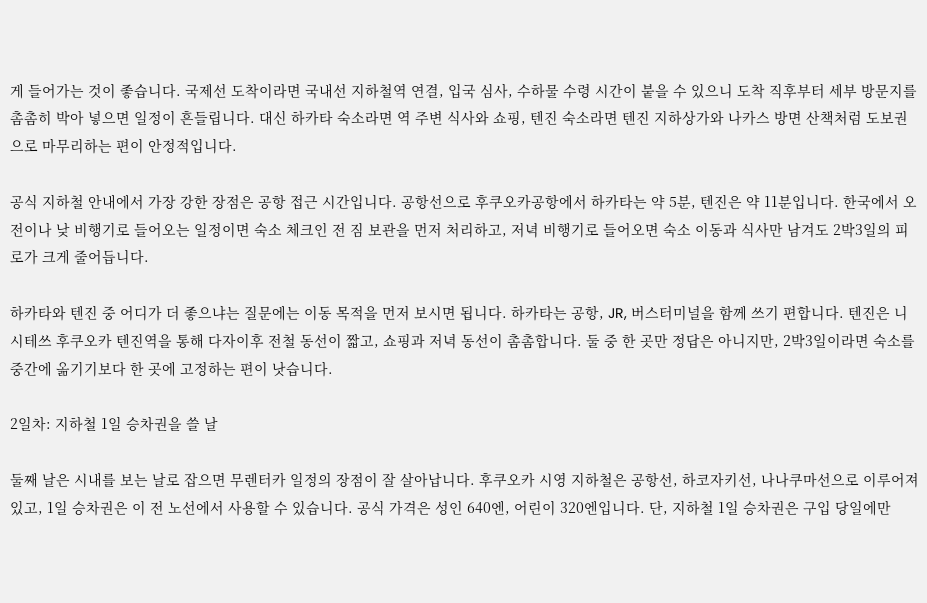게 들어가는 것이 좋습니다. 국제선 도착이라면 국내선 지하철역 연결, 입국 심사, 수하물 수령 시간이 붙을 수 있으니 도착 직후부터 세부 방문지를 촘촘히 박아 넣으면 일정이 흔들립니다. 대신 하카타 숙소라면 역 주변 식사와 쇼핑, 텐진 숙소라면 텐진 지하상가와 나카스 방면 산책처럼 도보권으로 마무리하는 편이 안정적입니다.

공식 지하철 안내에서 가장 강한 장점은 공항 접근 시간입니다. 공항선으로 후쿠오카공항에서 하카타는 약 5분, 텐진은 약 11분입니다. 한국에서 오전이나 낮 비행기로 들어오는 일정이면 숙소 체크인 전 짐 보관을 먼저 처리하고, 저녁 비행기로 들어오면 숙소 이동과 식사만 남겨도 2박3일의 피로가 크게 줄어듭니다.

하카타와 텐진 중 어디가 더 좋으냐는 질문에는 이동 목적을 먼저 보시면 됩니다. 하카타는 공항, JR, 버스터미널을 함께 쓰기 편합니다. 텐진은 니시테쓰 후쿠오카 텐진역을 통해 다자이후 전철 동선이 짧고, 쇼핑과 저녁 동선이 촘촘합니다. 둘 중 한 곳만 정답은 아니지만, 2박3일이라면 숙소를 중간에 옮기기보다 한 곳에 고정하는 편이 낫습니다.

2일차: 지하철 1일 승차권을 쓸 날

둘째 날은 시내를 보는 날로 잡으면 무렌터카 일정의 장점이 잘 살아납니다. 후쿠오카 시영 지하철은 공항선, 하코자키선, 나나쿠마선으로 이루어져 있고, 1일 승차권은 이 전 노선에서 사용할 수 있습니다. 공식 가격은 성인 640엔, 어린이 320엔입니다. 단, 지하철 1일 승차권은 구입 당일에만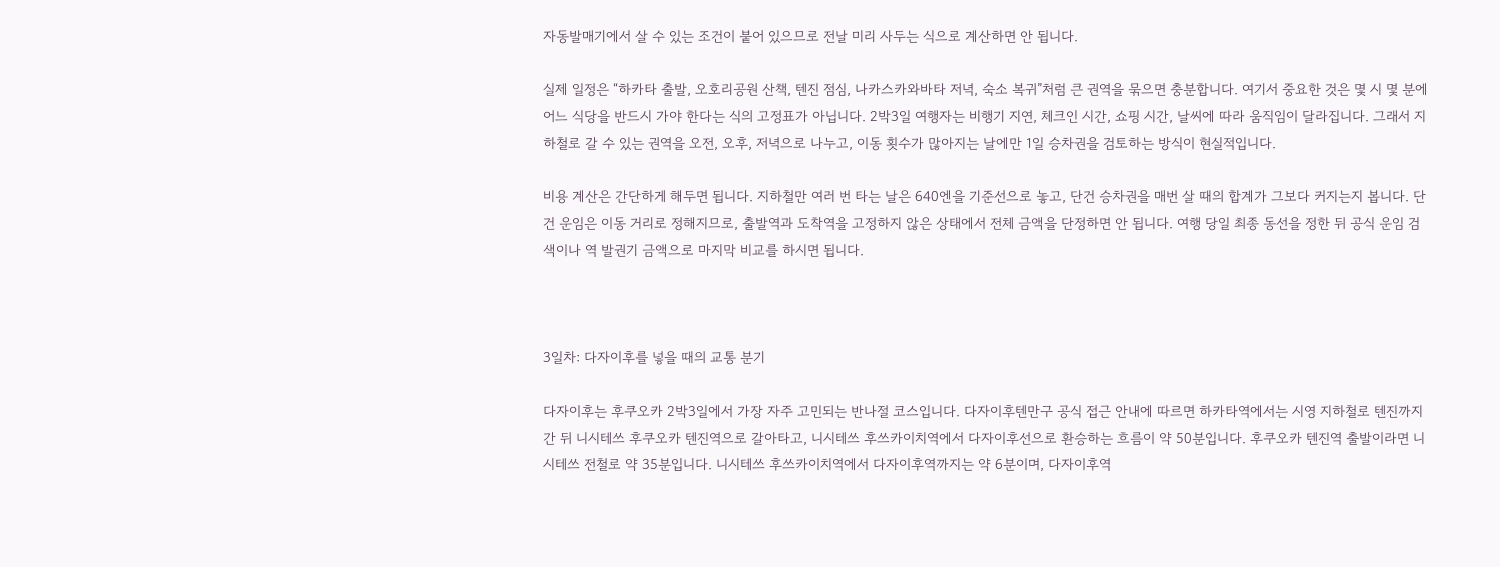자동발매기에서 살 수 있는 조건이 붙어 있으므로 전날 미리 사두는 식으로 계산하면 안 됩니다.

실제 일정은 “하카타 출발, 오호리공원 산책, 텐진 점심, 나카스카와바타 저녁, 숙소 복귀”처럼 큰 권역을 묶으면 충분합니다. 여기서 중요한 것은 몇 시 몇 분에 어느 식당을 반드시 가야 한다는 식의 고정표가 아닙니다. 2박3일 여행자는 비행기 지연, 체크인 시간, 쇼핑 시간, 날씨에 따라 움직임이 달라집니다. 그래서 지하철로 갈 수 있는 권역을 오전, 오후, 저녁으로 나누고, 이동 횟수가 많아지는 날에만 1일 승차권을 검토하는 방식이 현실적입니다.

비용 계산은 간단하게 해두면 됩니다. 지하철만 여러 번 타는 날은 640엔을 기준선으로 놓고, 단건 승차권을 매번 살 때의 합계가 그보다 커지는지 봅니다. 단건 운임은 이동 거리로 정해지므로, 출발역과 도착역을 고정하지 않은 상태에서 전체 금액을 단정하면 안 됩니다. 여행 당일 최종 동선을 정한 뒤 공식 운임 검색이나 역 발권기 금액으로 마지막 비교를 하시면 됩니다.



3일차: 다자이후를 넣을 때의 교통 분기

다자이후는 후쿠오카 2박3일에서 가장 자주 고민되는 반나절 코스입니다. 다자이후텐만구 공식 접근 안내에 따르면 하카타역에서는 시영 지하철로 텐진까지 간 뒤 니시테쓰 후쿠오카 텐진역으로 갈아타고, 니시테쓰 후쓰카이치역에서 다자이후선으로 환승하는 흐름이 약 50분입니다. 후쿠오카 텐진역 출발이라면 니시테쓰 전철로 약 35분입니다. 니시테쓰 후쓰카이치역에서 다자이후역까지는 약 6분이며, 다자이후역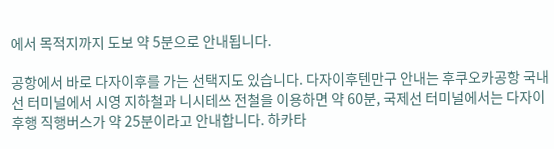에서 목적지까지 도보 약 5분으로 안내됩니다.

공항에서 바로 다자이후를 가는 선택지도 있습니다. 다자이후텐만구 안내는 후쿠오카공항 국내선 터미널에서 시영 지하철과 니시테쓰 전철을 이용하면 약 60분, 국제선 터미널에서는 다자이후행 직행버스가 약 25분이라고 안내합니다. 하카타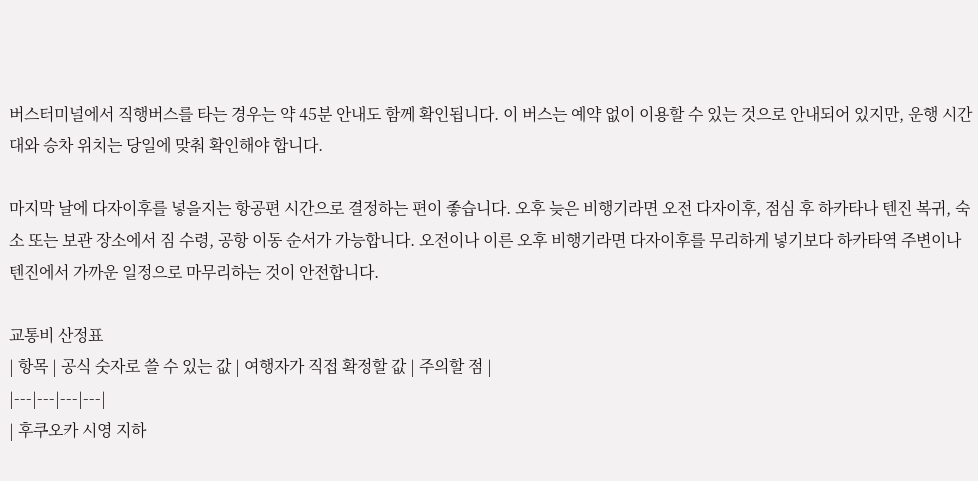버스터미널에서 직행버스를 타는 경우는 약 45분 안내도 함께 확인됩니다. 이 버스는 예약 없이 이용할 수 있는 것으로 안내되어 있지만, 운행 시간대와 승차 위치는 당일에 맞춰 확인해야 합니다.

마지막 날에 다자이후를 넣을지는 항공편 시간으로 결정하는 편이 좋습니다. 오후 늦은 비행기라면 오전 다자이후, 점심 후 하카타나 텐진 복귀, 숙소 또는 보관 장소에서 짐 수령, 공항 이동 순서가 가능합니다. 오전이나 이른 오후 비행기라면 다자이후를 무리하게 넣기보다 하카타역 주변이나 텐진에서 가까운 일정으로 마무리하는 것이 안전합니다.

교통비 산정표
| 항목 | 공식 숫자로 쓸 수 있는 값 | 여행자가 직접 확정할 값 | 주의할 점 |
|---|---|---|---|
| 후쿠오카 시영 지하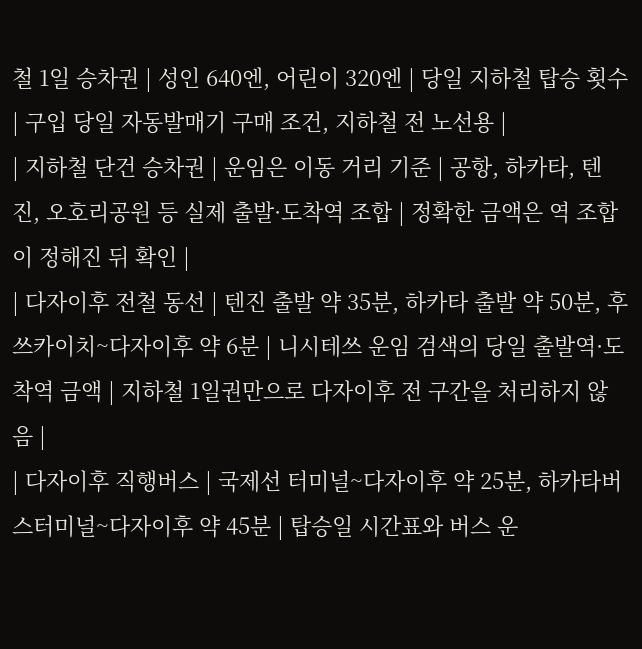철 1일 승차권 | 성인 640엔, 어린이 320엔 | 당일 지하철 탑승 횟수 | 구입 당일 자동발매기 구매 조건, 지하철 전 노선용 |
| 지하철 단건 승차권 | 운임은 이동 거리 기준 | 공항, 하카타, 텐진, 오호리공원 등 실제 출발·도착역 조합 | 정확한 금액은 역 조합이 정해진 뒤 확인 |
| 다자이후 전철 동선 | 텐진 출발 약 35분, 하카타 출발 약 50분, 후쓰카이치~다자이후 약 6분 | 니시테쓰 운임 검색의 당일 출발역·도착역 금액 | 지하철 1일권만으로 다자이후 전 구간을 처리하지 않음 |
| 다자이후 직행버스 | 국제선 터미널~다자이후 약 25분, 하카타버스터미널~다자이후 약 45분 | 탑승일 시간표와 버스 운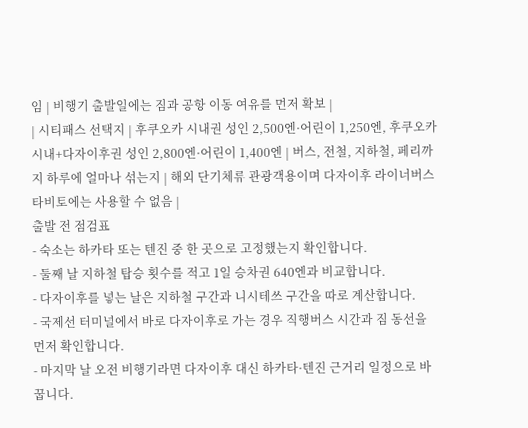임 | 비행기 출발일에는 짐과 공항 이동 여유를 먼저 확보 |
| 시티패스 선택지 | 후쿠오카 시내권 성인 2,500엔·어린이 1,250엔, 후쿠오카 시내+다자이후권 성인 2,800엔·어린이 1,400엔 | 버스, 전철, 지하철, 페리까지 하루에 얼마나 섞는지 | 해외 단기체류 관광객용이며 다자이후 라이너버스 타비토에는 사용할 수 없음 |
출발 전 점검표
- 숙소는 하카타 또는 텐진 중 한 곳으로 고정했는지 확인합니다.
- 둘째 날 지하철 탑승 횟수를 적고 1일 승차권 640엔과 비교합니다.
- 다자이후를 넣는 날은 지하철 구간과 니시테쓰 구간을 따로 계산합니다.
- 국제선 터미널에서 바로 다자이후로 가는 경우 직행버스 시간과 짐 동선을 먼저 확인합니다.
- 마지막 날 오전 비행기라면 다자이후 대신 하카타·텐진 근거리 일정으로 바꿉니다.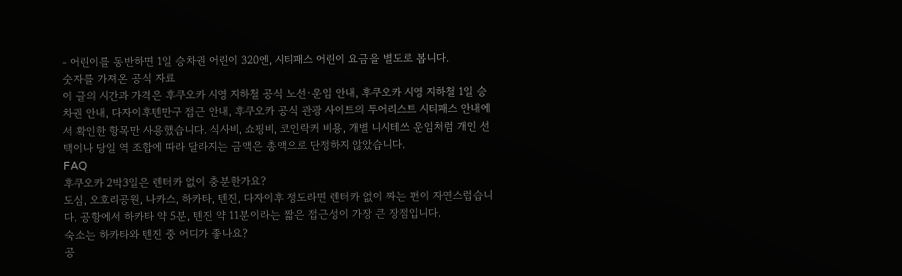- 어린이를 동반하면 1일 승차권 어린이 320엔, 시티패스 어린이 요금을 별도로 봅니다.
숫자를 가져온 공식 자료
이 글의 시간과 가격은 후쿠오카 시영 지하철 공식 노선·운임 안내, 후쿠오카 시영 지하철 1일 승차권 안내, 다자이후텐만구 접근 안내, 후쿠오카 공식 관광 사이트의 투어리스트 시티패스 안내에서 확인한 항목만 사용했습니다. 식사비, 쇼핑비, 코인락커 비용, 개별 니시테쓰 운임처럼 개인 선택이나 당일 역 조합에 따라 달라지는 금액은 총액으로 단정하지 않았습니다.
FAQ
후쿠오카 2박3일은 렌터카 없이 충분한가요?
도심, 오호리공원, 나카스, 하카타, 텐진, 다자이후 정도라면 렌터카 없이 짜는 편이 자연스럽습니다. 공항에서 하카타 약 5분, 텐진 약 11분이라는 짧은 접근성이 가장 큰 장점입니다.
숙소는 하카타와 텐진 중 어디가 좋나요?
공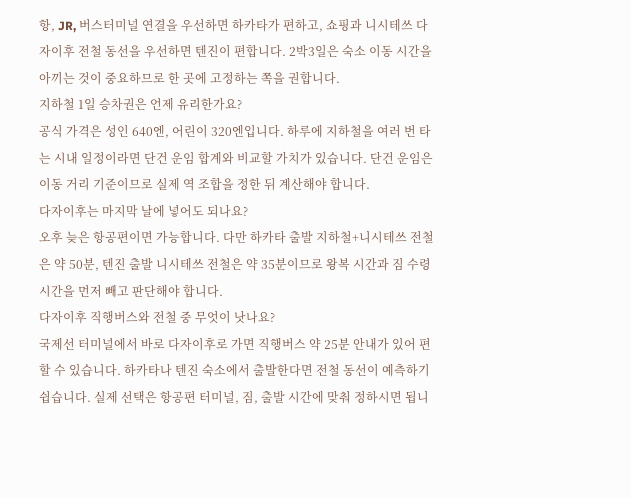항, JR, 버스터미널 연결을 우선하면 하카타가 편하고, 쇼핑과 니시테쓰 다자이후 전철 동선을 우선하면 텐진이 편합니다. 2박3일은 숙소 이동 시간을 아끼는 것이 중요하므로 한 곳에 고정하는 쪽을 권합니다.
지하철 1일 승차권은 언제 유리한가요?
공식 가격은 성인 640엔, 어린이 320엔입니다. 하루에 지하철을 여러 번 타는 시내 일정이라면 단건 운임 합계와 비교할 가치가 있습니다. 단건 운임은 이동 거리 기준이므로 실제 역 조합을 정한 뒤 계산해야 합니다.
다자이후는 마지막 날에 넣어도 되나요?
오후 늦은 항공편이면 가능합니다. 다만 하카타 출발 지하철+니시테쓰 전철은 약 50분, 텐진 출발 니시테쓰 전철은 약 35분이므로 왕복 시간과 짐 수령 시간을 먼저 빼고 판단해야 합니다.
다자이후 직행버스와 전철 중 무엇이 낫나요?
국제선 터미널에서 바로 다자이후로 가면 직행버스 약 25분 안내가 있어 편할 수 있습니다. 하카타나 텐진 숙소에서 출발한다면 전철 동선이 예측하기 쉽습니다. 실제 선택은 항공편 터미널, 짐, 출발 시간에 맞춰 정하시면 됩니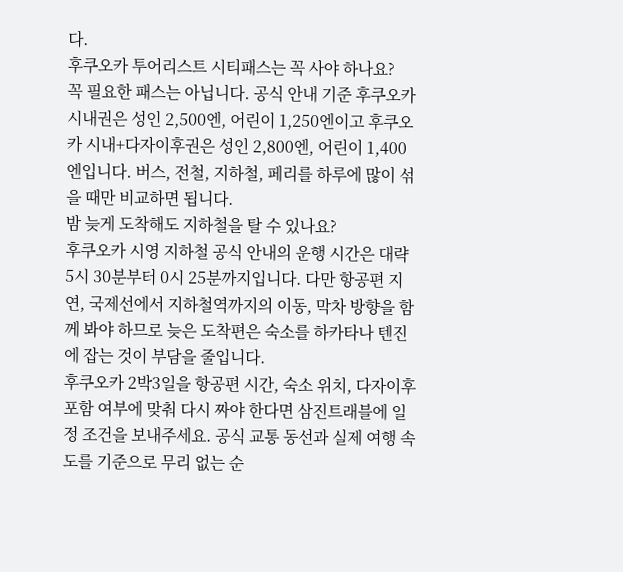다.
후쿠오카 투어리스트 시티패스는 꼭 사야 하나요?
꼭 필요한 패스는 아닙니다. 공식 안내 기준 후쿠오카 시내권은 성인 2,500엔, 어린이 1,250엔이고 후쿠오카 시내+다자이후권은 성인 2,800엔, 어린이 1,400엔입니다. 버스, 전철, 지하철, 페리를 하루에 많이 섞을 때만 비교하면 됩니다.
밤 늦게 도착해도 지하철을 탈 수 있나요?
후쿠오카 시영 지하철 공식 안내의 운행 시간은 대략 5시 30분부터 0시 25분까지입니다. 다만 항공편 지연, 국제선에서 지하철역까지의 이동, 막차 방향을 함께 봐야 하므로 늦은 도착편은 숙소를 하카타나 텐진에 잡는 것이 부담을 줄입니다.
후쿠오카 2박3일을 항공편 시간, 숙소 위치, 다자이후 포함 여부에 맞춰 다시 짜야 한다면 삼진트래블에 일정 조건을 보내주세요. 공식 교통 동선과 실제 여행 속도를 기준으로 무리 없는 순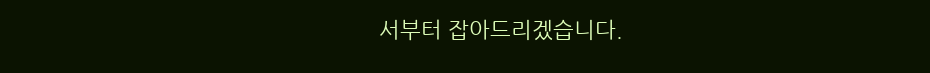서부터 잡아드리겠습니다.